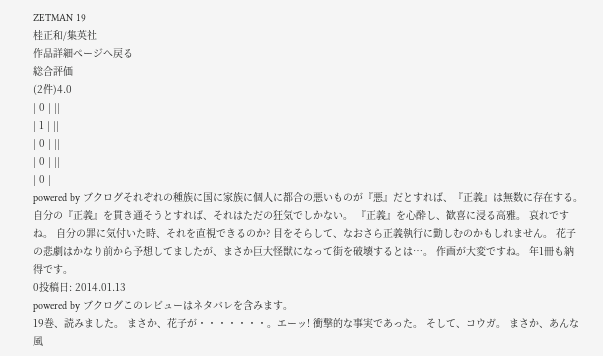ZETMAN 19
桂正和/集英社
作品詳細ページへ戻る
総合評価
(2件)4.0
| 0 | ||
| 1 | ||
| 0 | ||
| 0 | ||
| 0 |
powered by ブクログそれぞれの種族に国に家族に個人に都合の悪いものが『悪』だとすれば、『正義』は無数に存在する。 自分の『正義』を貫き通そうとすれば、それはただの狂気でしかない。 『正義』を心酔し、歓喜に浸る高雅。 哀れですね。 自分の罪に気付いた時、それを直視できるのか? 目をそらして、なおさら正義執行に勤しむのかもしれません。 花子の悲劇はかなり前から予想してましたが、まさか巨大怪獣になって街を破壊するとは…。 作画が大変ですね。 年1冊も納得です。
0投稿日: 2014.01.13
powered by ブクログこのレビューはネタバレを含みます。
19巻、読みました。 まさか、花子が・・・・・・・。エーッ! 衝撃的な事実であった。 そして、コウガ。 まさか、あんな風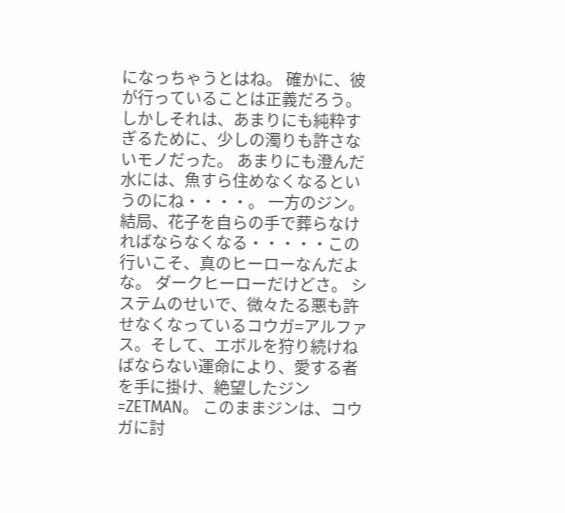になっちゃうとはね。 確かに、彼が行っていることは正義だろう。 しかしそれは、あまりにも純粋すぎるために、少しの濁りも許さないモノだった。 あまりにも澄んだ水には、魚すら住めなくなるというのにね・・・・。 一方のジン。 結局、花子を自らの手で葬らなければならなくなる・・・・・この行いこそ、真のヒーローなんだよな。 ダークヒーローだけどさ。 システムのせいで、微々たる悪も許せなくなっているコウガ=アルファス。そして、エボルを狩り続けねばならない運命により、愛する者を手に掛け、絶望したジン=ZETMAN。 このままジンは、コウガに討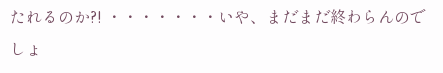たれるのか?! ・・・・・・・いや、まだまだ終わらんのでしょ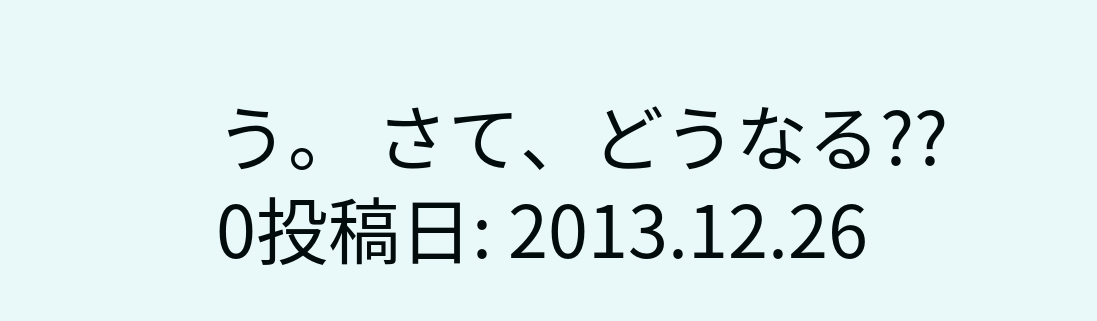う。 さて、どうなる??
0投稿日: 2013.12.26